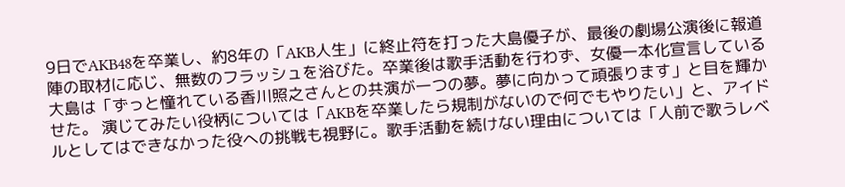9日でAKB48を卒業し、約8年の「AKB人生」に終止符を打った大島優子が、最後の劇場公演後に報道陣の取材に応じ、無数のフラッシュを浴びた。卒業後は歌手活動を行わず、女優一本化宣言している大島は「ずっと憧れている香川照之さんとの共演が一つの夢。夢に向かって頑張ります」と目を輝かせた。 演じてみたい役柄については「AKBを卒業したら規制がないので何でもやりたい」と、アイドルとしてはできなかった役への挑戦も視野に。歌手活動を続けない理由については「人前で歌うレベ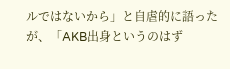ルではないから」と自虐的に語ったが、「AKB出身というのはず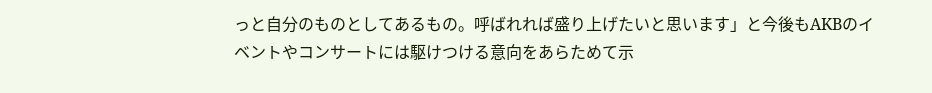っと自分のものとしてあるもの。呼ばれれば盛り上げたいと思います」と今後もAKBのイベントやコンサートには駆けつける意向をあらためて示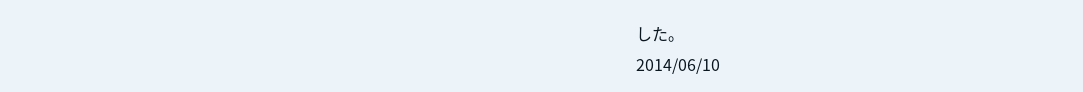した。
2014/06/10